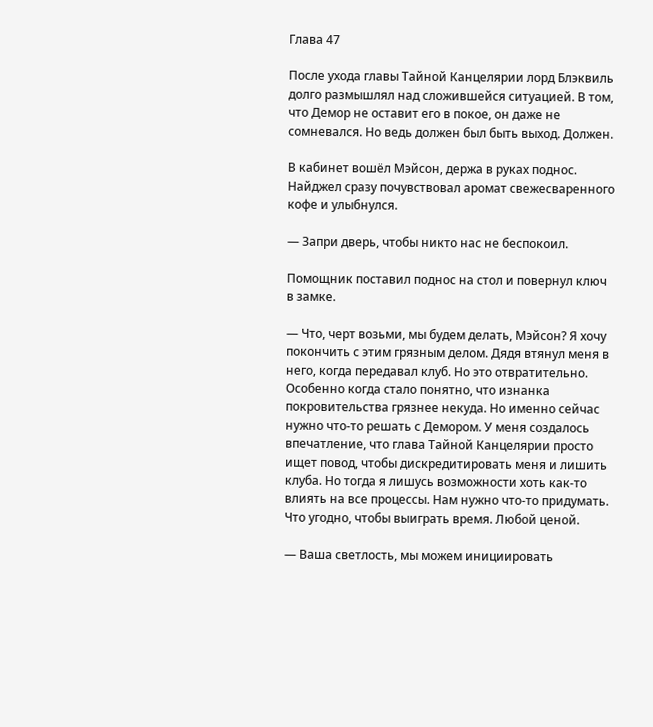Глава 47

После ухода главы Тайной Канцелярии лорд Блэквиль долго размышлял над сложившейся ситуацией. В том, что Демор не оставит его в покое, он даже не сомневался. Но ведь должен был быть выход. Должен.

В кабинет вошёл Мэйсон, держа в руках поднос. Найджел сразу почувствовал аромат свежесваренного кофе и улыбнулся.

— Запри дверь, чтобы никто нас не беспокоил.

Помощник поставил поднос на стол и повернул ключ в замке.

— Что, черт возьми, мы будем делать, Мэйсон? Я хочу покончить с этим грязным делом. Дядя втянул меня в него, когда передавал клуб. Но это отвратительно. Особенно когда стало понятно, что изнанка покровительства грязнее некуда. Но именно сейчас нужно что-то решать с Демором. У меня создалось впечатление, что глава Тайной Канцелярии просто ищет повод, чтобы дискредитировать меня и лишить клуба. Но тогда я лишусь возможности хоть как-то влиять на все процессы. Нам нужно что-то придумать. Что угодно, чтобы выиграть время. Любой ценой.

— Ваша светлость, мы можем инициировать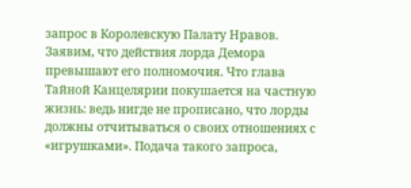запрос в Королевскую Палату Нравов. Заявим, что действия лорда Демора превышают его полномочия. Что глава Тайной Канцелярии покушается на частную жизнь: ведь нигде не прописано, что лорды должны отчитываться о своих отношениях с «игрушками». Подача такого запроса,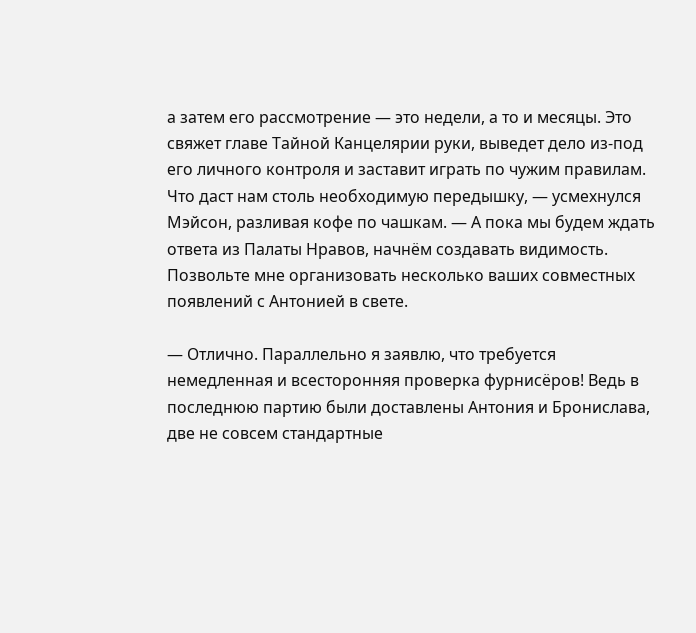а затем его рассмотрение — это недели, а то и месяцы. Это свяжет главе Тайной Канцелярии руки, выведет дело из-под его личного контроля и заставит играть по чужим правилам. Что даст нам столь необходимую передышку, — усмехнулся Мэйсон, разливая кофе по чашкам. — А пока мы будем ждать ответа из Палаты Нравов, начнём создавать видимость. Позвольте мне организовать несколько ваших совместных появлений с Антонией в свете.

— Отлично. Параллельно я заявлю, что требуется немедленная и всесторонняя проверка фурнисёров! Ведь в последнюю партию были доставлены Антония и Бронислава, две не совсем стандартные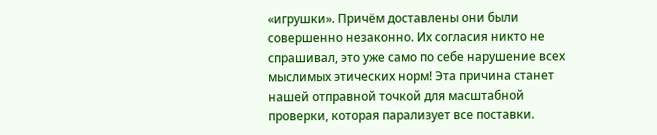«игрушки». Причём доставлены они были совершенно незаконно. Их согласия никто не спрашивал, это уже само по себе нарушение всех мыслимых этических норм! Эта причина станет нашей отправной точкой для масштабной проверки, которая парализует все поставки.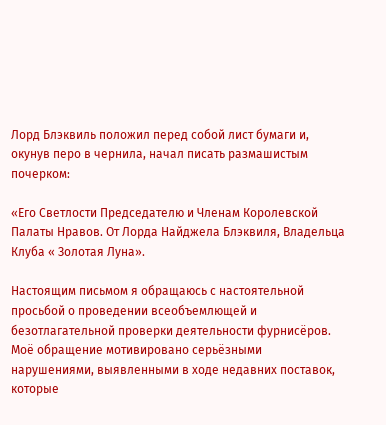Лорд Блэквиль положил перед собой лист бумаги и, окунув перо в чернила, начал писать размашистым почерком:

«Его Светлости Председателю и Членам Королевской Палаты Нравов. От Лорда Найджела Блэквиля, Владельца Клуба « Золотая Луна».

Настоящим письмом я обращаюсь с настоятельной просьбой о проведении всеобъемлющей и безотлагательной проверки деятельности фурнисёров. Моё обращение мотивировано серьёзными нарушениями, выявленными в ходе недавних поставок, которые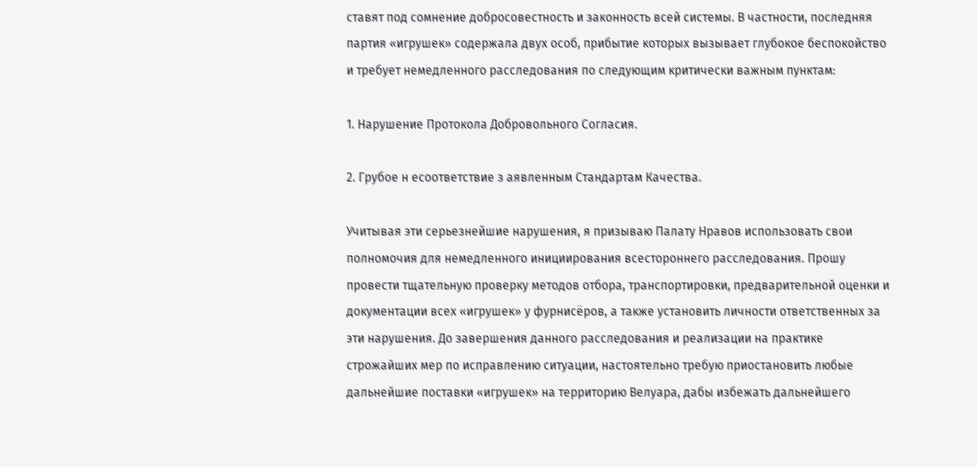ставят под сомнение добросовестность и законность всей системы. В частности, последняя партия «игрушек» содержала двух особ, прибытие которых вызывает глубокое беспокойство и требует немедленного расследования по следующим критически важным пунктам:

1. Нарушение Протокола Добровольного Согласия.

2. Грубое н есоответствие з аявленным Стандартам Качества.

Учитывая эти серьезнейшие нарушения, я призываю Палату Нравов использовать свои полномочия для немедленного инициирования всестороннего расследования. Прошу провести тщательную проверку методов отбора, транспортировки, предварительной оценки и документации всех «игрушек» у фурнисёров, а также установить личности ответственных за эти нарушения. До завершения данного расследования и реализации на практике строжайших мер по исправлению ситуации, настоятельно требую приостановить любые дальнейшие поставки «игрушек» на территорию Велуара, дабы избежать дальнейшего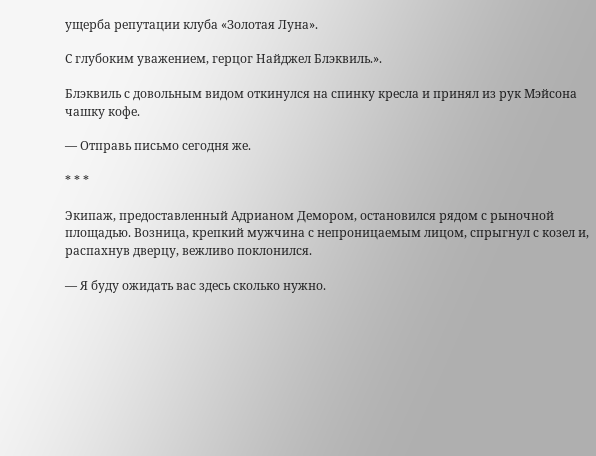ущерба репутации клуба «Золотая Луна».

С глубоким уважением, герцог Найджел Блэквиль.».

Блэквиль с довольным видом откинулся на спинку кресла и принял из рук Мэйсона чашку кофе.

— Отправь письмо сегодня же.

* * *

Экипаж, предоставленный Адрианом Демором, остановился рядом с рыночной площадью. Возница, крепкий мужчина с непроницаемым лицом, спрыгнул с козел и, распахнув дверцу, вежливо поклонился.

— Я буду ожидать вас здесь сколько нужно.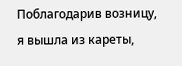Поблагодарив возницу, я вышла из кареты,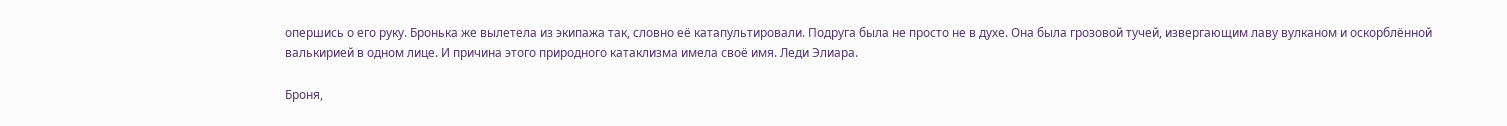опершись о его руку. Бронька же вылетела из экипажа так, словно её катапультировали. Подруга была не просто не в духе. Она была грозовой тучей, извергающим лаву вулканом и оскорблённой валькирией в одном лице. И причина этого природного катаклизма имела своё имя. Леди Элиара.

Броня,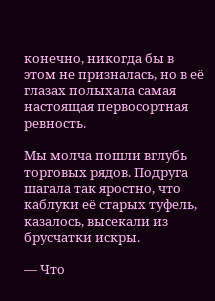конечно, никогда бы в этом не призналась, но в её глазах полыхала самая настоящая первосортная ревность.

Мы молча пошли вглубь торговых рядов. Подруга шагала так яростно, что каблуки её старых туфель, казалось, высекали из брусчатки искры.

— Что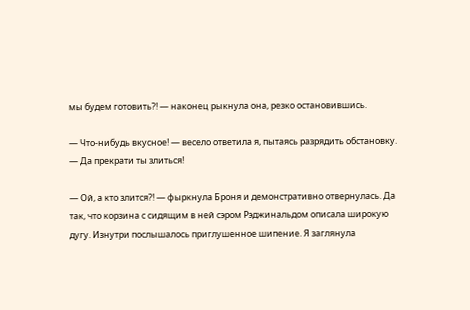мы будем готовить?! — наконец рыкнула она, резко остановившись.

— Что-нибудь вкусное! — весело ответила я, пытаясь разрядить обстановку. — Да прекрати ты злиться!

— Ой, а кто злится?! — фыркнула Броня и демонстративно отвернулась. Да так, что корзина с сидящим в ней сэром Рэджинальдом описала широкую дугу. Изнутри послышалось приглушенное шипение. Я заглянула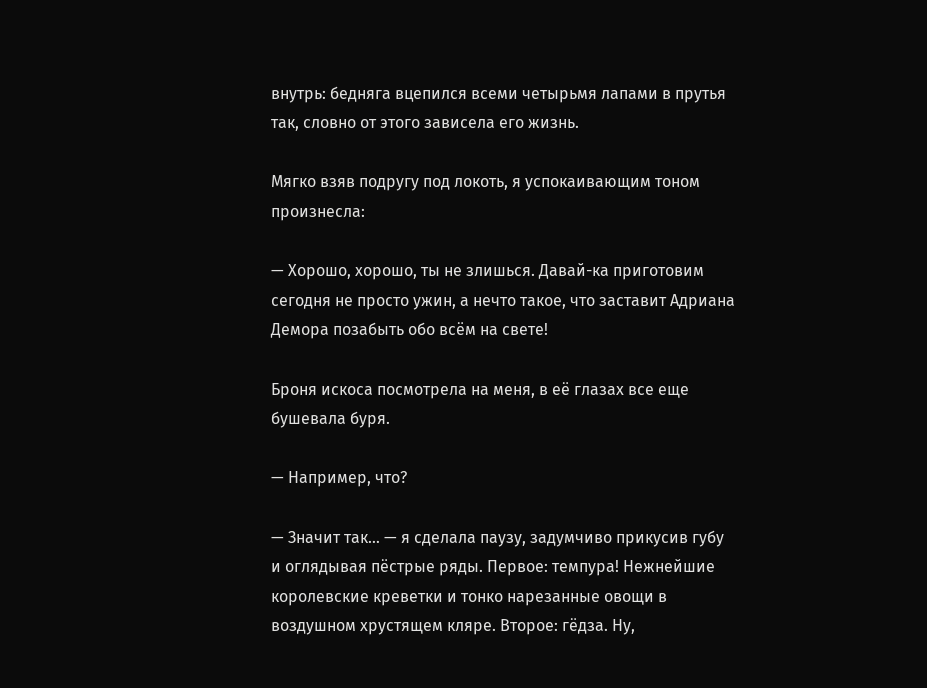внутрь: бедняга вцепился всеми четырьмя лапами в прутья так, словно от этого зависела его жизнь.

Мягко взяв подругу под локоть, я успокаивающим тоном произнесла:

— Хорошо, хорошо, ты не злишься. Давай-ка приготовим сегодня не просто ужин, а нечто такое, что заставит Адриана Демора позабыть обо всём на свете!

Броня искоса посмотрела на меня, в её глазах все еще бушевала буря.

— Например, что?

— Значит так… — я сделала паузу, задумчиво прикусив губу и оглядывая пёстрые ряды. Первое: темпура! Нежнейшие королевские креветки и тонко нарезанные овощи в воздушном хрустящем кляре. Второе: гёдза. Ну,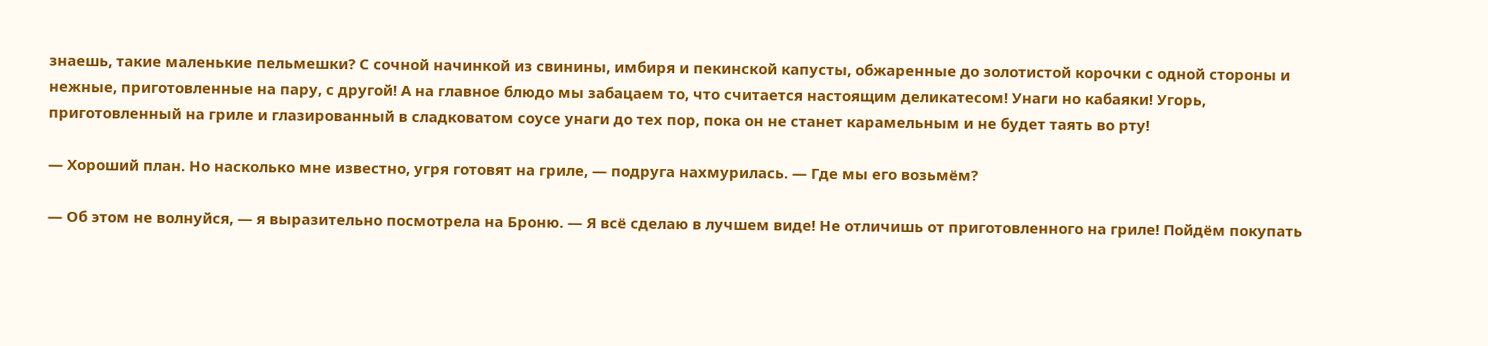знаешь, такие маленькие пельмешки? С сочной начинкой из свинины, имбиря и пекинской капусты, обжаренные до золотистой корочки с одной стороны и нежные, приготовленные на пару, с другой! А на главное блюдо мы забацаем то, что считается настоящим деликатесом! Унаги но кабаяки! Угорь, приготовленный на гриле и глазированный в сладковатом соусе унаги до тех пор, пока он не станет карамельным и не будет таять во рту!

— Хороший план. Но насколько мне известно, угря готовят на гриле, — подруга нахмурилась. — Где мы его возьмём?

— Об этом не волнуйся, — я выразительно посмотрела на Броню. — Я всё сделаю в лучшем виде! Не отличишь от приготовленного на гриле! Пойдём покупать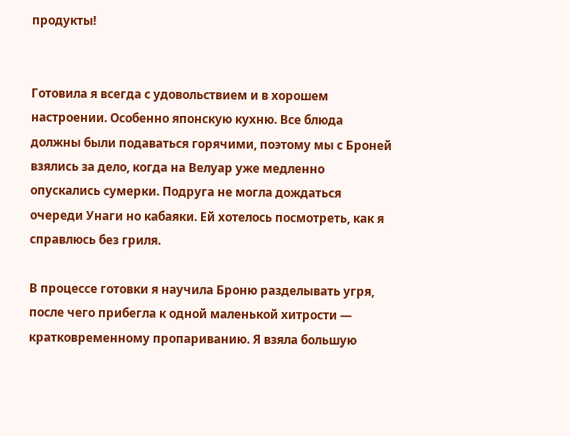продукты!


Готовила я всегда с удовольствием и в хорошем настроении. Особенно японскую кухню. Все блюда должны были подаваться горячими, поэтому мы с Броней взялись за дело, когда на Велуар уже медленно опускались сумерки. Подруга не могла дождаться очереди Унаги но кабаяки. Ей хотелось посмотреть, как я справлюсь без гриля.

В процессе готовки я научила Броню разделывать угря, после чего прибегла к одной маленькой хитрости — кратковременному пропариванию. Я взяла большую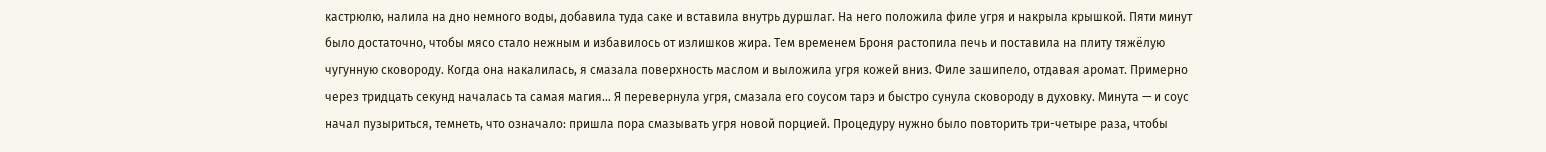кастрюлю, налила на дно немного воды, добавила туда саке и вставила внутрь дуршлаг. На него положила филе угря и накрыла крышкой. Пяти минут было достаточно, чтобы мясо стало нежным и избавилось от излишков жира. Тем временем Броня растопила печь и поставила на плиту тяжёлую чугунную сковороду. Когда она накалилась, я смазала поверхность маслом и выложила угря кожей вниз. Филе зашипело, отдавая аромат. Примерно через тридцать секунд началась та самая магия… Я перевернула угря, смазала его соусом тарэ и быстро сунула сковороду в духовку. Минута — и соус начал пузыриться, темнеть, что означало: пришла пора смазывать угря новой порцией. Процедуру нужно было повторить три-четыре раза, чтобы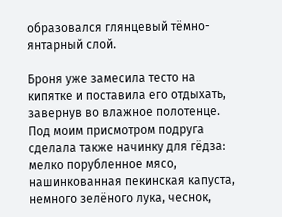образовался глянцевый тёмно-янтарный слой.

Броня уже замесила тесто на кипятке и поставила его отдыхать, завернув во влажное полотенце. Под моим присмотром подруга сделала также начинку для гёдза: мелко порубленное мясо, нашинкованная пекинская капуста, немного зелёного лука, чеснок,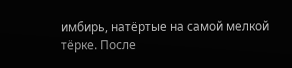имбирь, натёртые на самой мелкой тёрке. После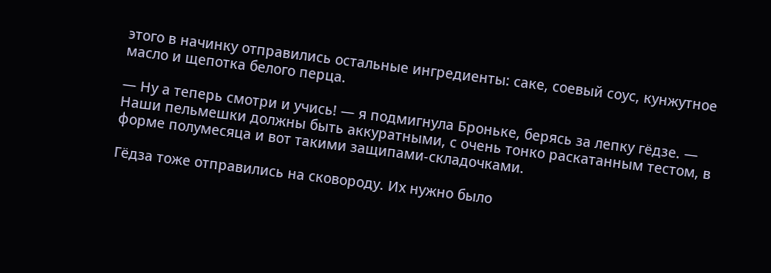этого в начинку отправились остальные ингредиенты: саке, соевый соус, кунжутное масло и щепотка белого перца.

— Ну а теперь смотри и учись! — я подмигнула Броньке, берясь за лепку гёдзе. — Наши пельмешки должны быть аккуратными, с очень тонко раскатанным тестом, в форме полумесяца и вот такими защипами-складочками.

Гёдза тоже отправились на сковороду. Их нужно было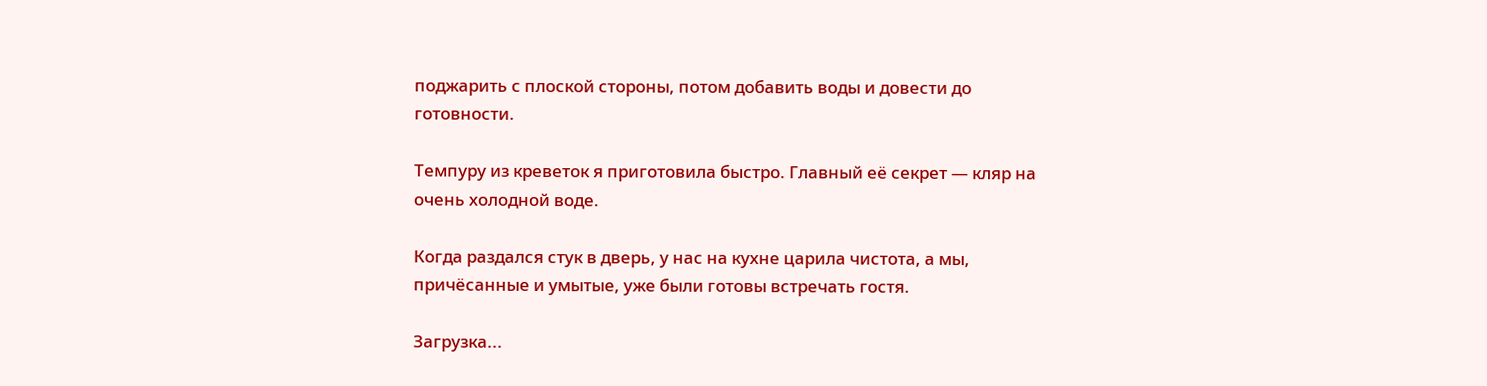поджарить с плоской стороны, потом добавить воды и довести до готовности.

Темпуру из креветок я приготовила быстро. Главный её секрет — кляр на очень холодной воде.

Когда раздался стук в дверь, у нас на кухне царила чистота, а мы, причёсанные и умытые, уже были готовы встречать гостя.

Загрузка...